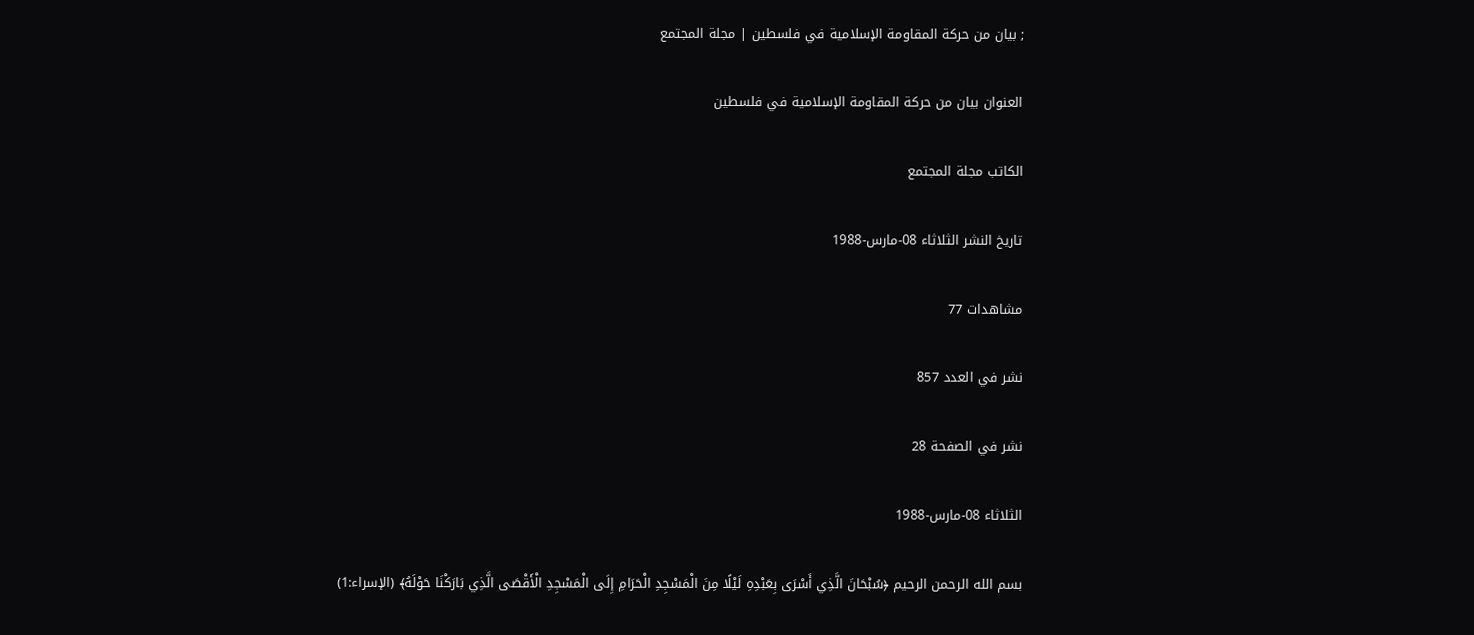; بيان من حركة المقاومة الإسلامية في فلسطين | مجلة المجتمع

العنوان بيان من حركة المقاومة الإسلامية في فلسطين

الكاتب مجلة المجتمع

تاريخ النشر الثلاثاء 08-مارس-1988

مشاهدات 77

نشر في العدد 857

نشر في الصفحة 28

الثلاثاء 08-مارس-1988

بسم الله الرحمن الرحيم ﴿سُبْحَانَ الَّذِي أَسْرَى بِعَبْدِهِ لَيْلًا مِنَ الْمَسْجِدِ الْحَرَامِ إِلَى الْمَسْجِدِ الْأَقْصَى الَّذِي بَارَكْنَا حَوْلَهُ﴾ (الإسراء:1)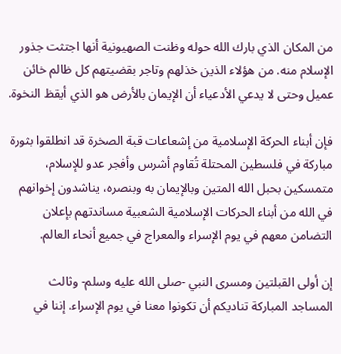من المكان الذي بارك الله حوله وظنت الصهيونية أنها اجتثت جذور الإسلام منه. من هؤلاء الذين خذلهم وتاجر بقضيتهم كل ظالم خائن عميل وحتى لا يدعي الأدعياء أن الإيمان بالأرض هو الذي أيقظ النخوة.

فإن أبناء الحركة الإسلامية من إشعاعات قبة الصخرة قد انطلقوا بثورة مباركة في فلسطين المحتلة تُقاوم أشرس وأفجر عدو للإسلام، متمسكين بحبل الله المتين وبالإيمان به وبنصره، يناشدون إخوانهم في الله من أبناء الحركات الإسلامية الشعبية مساندتهم بإعلان التضامن معهم في يوم الإسراء والمعراج في جميع أنحاء العالم.

إن أولى القبلتين ومسرى النبي -صلى الله عليه وسلم- وثالث المساجد المباركة تناديكم أن تكونوا معنا في يوم الإسراء. إننا في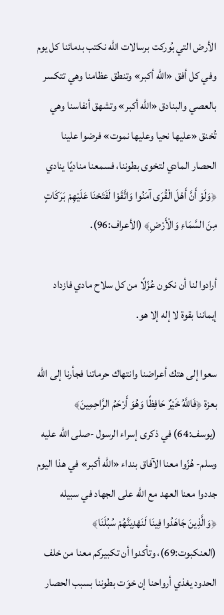الأرض التي بُوركت برسالات الله نكتب بدمائنا كل يوم وفي كل أفق «الله أكبر» وتنطق عظامنا وهي تتكسر بالعصي والبنادق «الله أكبر» وتشهق أنفاسنا وهي تُخنق «عليها نحيا وعليها نموت» فرضوا علينا الحصار المادي لتخوى بطوننا، فسمعنا مناديًا ينادي ﴿وَلَوْ أَنَّ أَهْلَ الْقُرَى آمَنُوا وَاتَّقَوْا لَفَتَحْنَا عَلَيْهِمْ بَرَكَاتٍ مِنَ السَّمَاءِ وَالْأَرْضِ﴾ (الأعراف:96).

أرادوا لنا أن نكون عُزّلًا من كل سلاح مادي فازداد إيماننا بقوة لا إله إلا هو.

سعوا إلى هتك أعراضنا وانتهاك حرماتنا فجأرنا إلى الله بعزة ﴿فَاللَّهُ خَيْرٌ حَافِظًا وَهُوَ أَرْحَمُ الرَّاحِمِينَ﴾ (يوسف:64) في ذكرى إسراء الرسول -صلى الله عليه وسلم- هُزّوا معنا الآفاق بنداء «الله أكبر» في هذا اليوم جددوا معنا العهد مع الله على الجهاد في سبيله ﴿وَالَّذِينَ جَاهَدُوا فِينَا لَنَهْدِيَنَّهُمْ سُبُلَنَا﴾ (العنكبوت:69)، وتأكدوا أن تكبيركم معنا من خلف الحدود يغذي أرواحنا إن خوَت بطوننا بسبب الحصار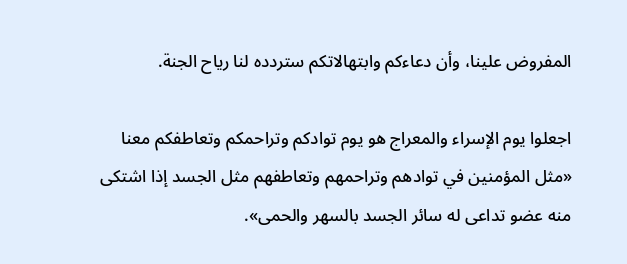المفروض علينا، وأن دعاءكم وابتهالاتكم ستردده لنا رياح الجنة.

اجعلوا يوم الإسراء والمعراج هو يوم توادكم وتراحمكم وتعاطفكم معنا «مثل المؤمنين في توادهم وتراحمهم وتعاطفهم مثل الجسد إذا اشتكى منه عضو تداعى له سائر الجسد بالسهر والحمى».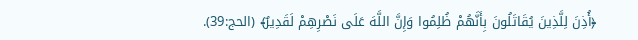﴿أُذِنَ لِلَّذِينَ يُقَاتَلُونَ بِأَنَّهُمْ ظُلِمُوا وَإِنَّ اللَّهَ عَلَى نَصْرِهِمْ لَقَدِيرٌ﴾ (الحج:39).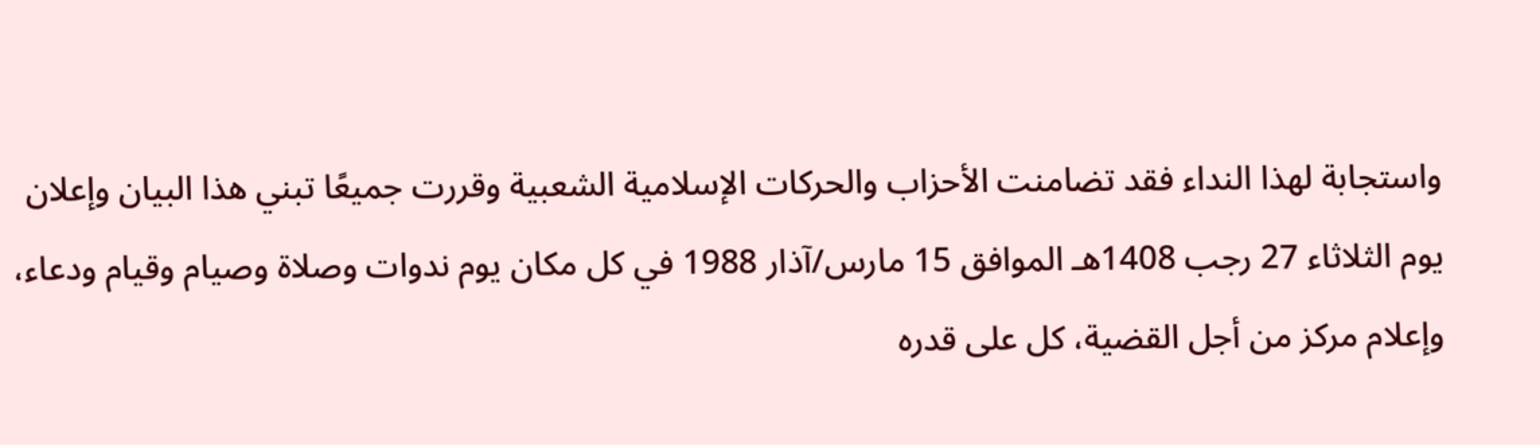واستجابة لهذا النداء فقد تضامنت الأحزاب والحركات الإسلامية الشعبية وقررت جميعًا تبني هذا البيان وإعلان يوم الثلاثاء 27 رجب 1408هـ الموافق 15 مارس/آذار 1988 في كل مكان يوم ندوات وصلاة وصيام وقيام ودعاء، وإعلام مركز من أجل القضية، كل على قدره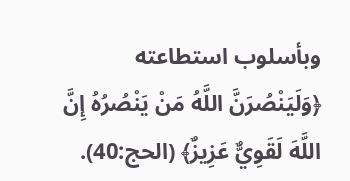وبأسلوب استطاعته ﴿وَلَيَنْصُرَنَّ اللَّهُ مَنْ يَنْصُرُهُ إِنَّ اللَّهَ لَقَوِيٌّ عَزِيزٌ﴾ (الحج:40).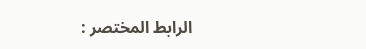الرابط المختصر :